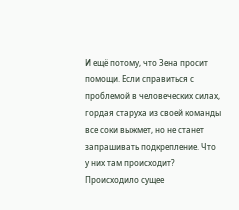И ещё потому, что Зена просит помощи. Если справиться с проблемой в человеческих силах, гордая старуха из своей команды все соки выжмет, но не станет запрашивать подкрепление. Что у них там происходит?
Происходило сущее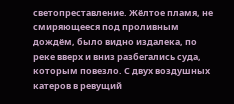светопреставление. Жёлтое пламя, не смиряющееся под проливным дождём, было видно издалека, по реке вверх и вниз разбегались суда, которым повезло. С двух воздушных катеров в ревущий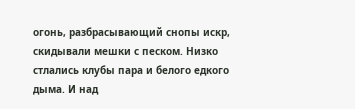огонь, разбрасывающий снопы искр, скидывали мешки с песком. Низко стлались клубы пара и белого едкого дыма. И над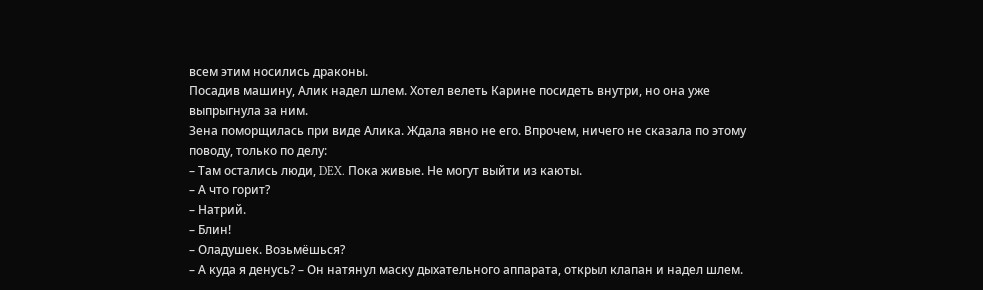всем этим носились драконы.
Посадив машину, Алик надел шлем. Хотел велеть Карине посидеть внутри, но она уже выпрыгнула за ним.
Зена поморщилась при виде Алика. Ждала явно не его. Впрочем, ничего не сказала по этому поводу, только по делу:
– Там остались люди, DEX. Пока живые. Не могут выйти из каюты.
– А что горит?
– Натрий.
– Блин!
– Оладушек. Возьмёшься?
– А куда я денусь? – Он натянул маску дыхательного аппарата, открыл клапан и надел шлем.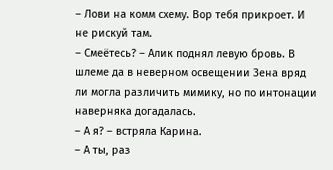– Лови на комм схему. Вор тебя прикроет. И не рискуй там.
– Смеётесь? – Алик поднял левую бровь. В шлеме да в неверном освещении Зена вряд ли могла различить мимику, но по интонации наверняка догадалась.
– А я? – встряла Карина.
– А ты, раз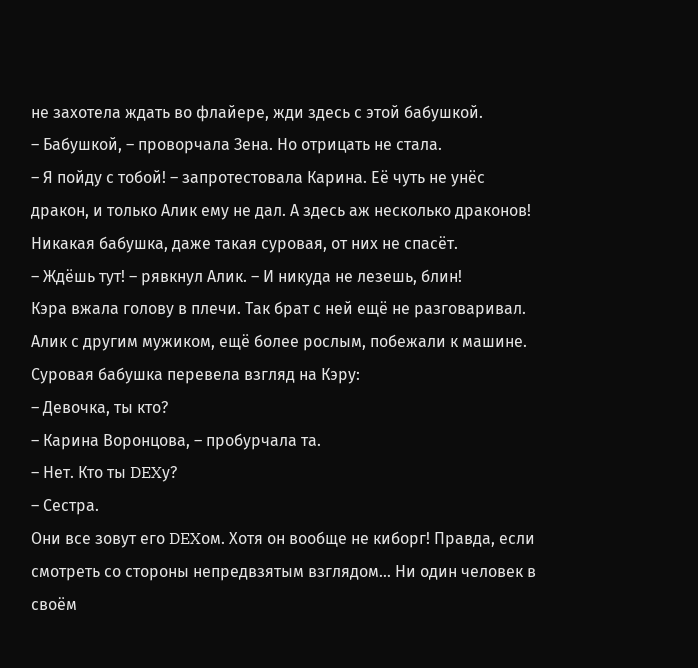не захотела ждать во флайере, жди здесь с этой бабушкой.
– Бабушкой, – проворчала Зена. Но отрицать не стала.
– Я пойду с тобой! – запротестовала Карина. Её чуть не унёс дракон, и только Алик ему не дал. А здесь аж несколько драконов! Никакая бабушка, даже такая суровая, от них не спасёт.
– Ждёшь тут! – рявкнул Алик. – И никуда не лезешь, блин!
Кэра вжала голову в плечи. Так брат с ней ещё не разговаривал.
Алик с другим мужиком, ещё более рослым, побежали к машине. Суровая бабушка перевела взгляд на Кэру:
– Девочка, ты кто?
– Карина Воронцова, – пробурчала та.
– Нет. Кто ты DEXу?
– Сестра.
Они все зовут его DEXом. Хотя он вообще не киборг! Правда, если смотреть со стороны непредвзятым взглядом… Ни один человек в своём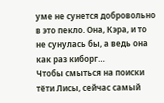уме не сунется добровольно в это пекло. Она, Кэра, и то не сунулась бы, а ведь она как раз киборг…
Чтобы смыться на поиски тёти Лисы, сейчас самый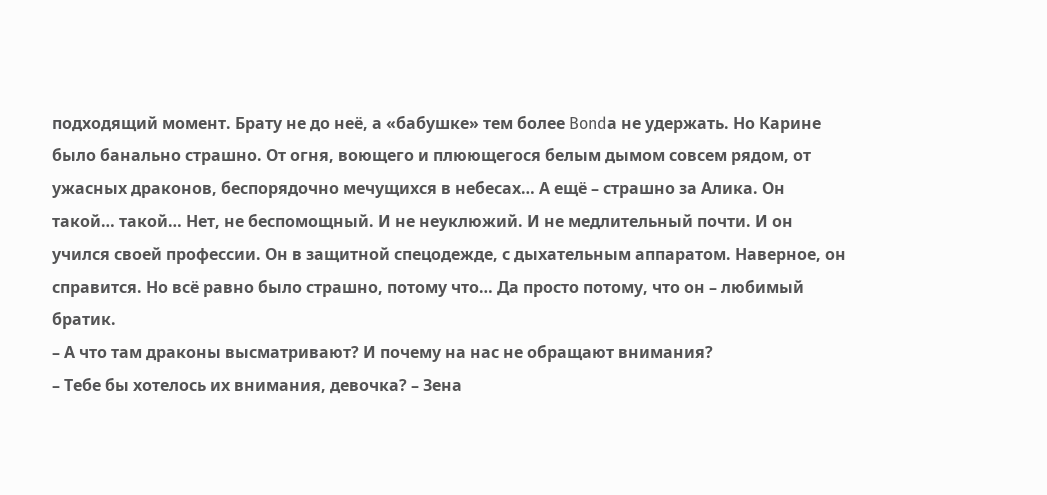подходящий момент. Брату не до неё, а «бабушке» тем более Bondа не удержать. Но Карине было банально страшно. От огня, воющего и плюющегося белым дымом совсем рядом, от ужасных драконов, беспорядочно мечущихся в небесах… А ещё – страшно за Алика. Он такой… такой… Нет, не беспомощный. И не неуклюжий. И не медлительный почти. И он учился своей профессии. Он в защитной спецодежде, с дыхательным аппаратом. Наверное, он справится. Но всё равно было страшно, потому что… Да просто потому, что он – любимый братик.
– А что там драконы высматривают? И почему на нас не обращают внимания?
– Тебе бы хотелось их внимания, девочка? – Зена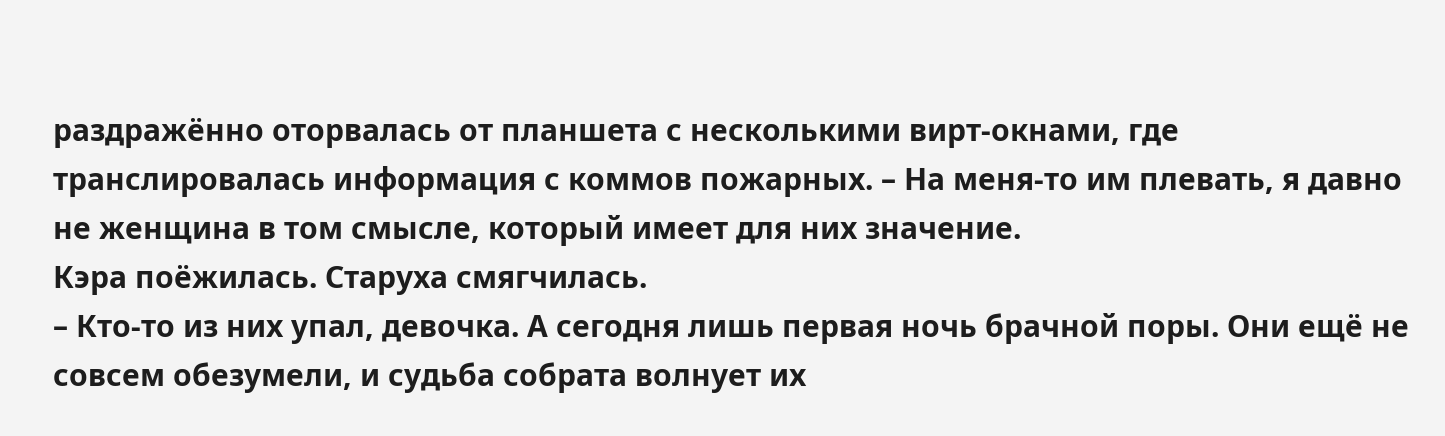раздражённо оторвалась от планшета с несколькими вирт-окнами, где транслировалась информация с коммов пожарных. – На меня-то им плевать, я давно не женщина в том смысле, который имеет для них значение.
Кэра поёжилась. Старуха смягчилась.
– Кто-то из них упал, девочка. А сегодня лишь первая ночь брачной поры. Они ещё не совсем обезумели, и судьба собрата волнует их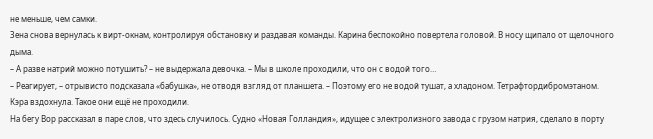не меньше, чем самки.
Зена снова вернулась к вирт-окнам, контролируя обстановку и раздавая команды. Карина беспокойно повертела головой. В носу щипало от щелочного дыма.
– А разве натрий можно потушить? – не выдержала девочка. – Мы в школе проходили, что он с водой того…
– Реагирует, – отрывисто подсказала «бабушка», не отводя взгляд от планшета. – Поэтому его не водой тушат, а хладоном. Тетрафтордибромэтаном.
Кэра вздохнула. Такое они ещё не проходили.
На бегу Вор рассказал в паре слов, что здесь случилось. Судно «Новая Голландия», идущее с электролизного завода с грузом натрия, сделало в порту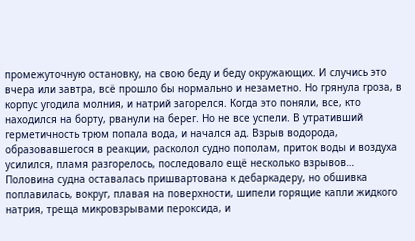промежуточную остановку, на свою беду и беду окружающих. И случись это вчера или завтра, всё прошло бы нормально и незаметно. Но грянула гроза, в корпус угодила молния, и натрий загорелся. Когда это поняли, все, кто находился на борту, рванули на берег. Но не все успели. В утративший герметичность трюм попала вода, и начался ад. Взрыв водорода, образовавшегося в реакции, расколол судно пополам, приток воды и воздуха усилился, пламя разгорелось, последовало ещё несколько взрывов…
Половина судна оставалась пришвартована к дебаркадеру, но обшивка поплавилась, вокруг, плавая на поверхности, шипели горящие капли жидкого натрия, треща микровзрывами пероксида, и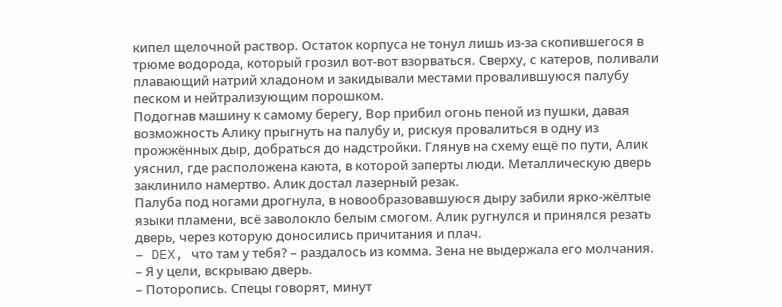кипел щелочной раствор. Остаток корпуса не тонул лишь из-за скопившегося в трюме водорода, который грозил вот-вот взорваться. Сверху, с катеров, поливали плавающий натрий хладоном и закидывали местами провалившуюся палубу песком и нейтрализующим порошком.
Подогнав машину к самому берегу, Вор прибил огонь пеной из пушки, давая возможность Алику прыгнуть на палубу и, рискуя провалиться в одну из прожжённых дыр, добраться до надстройки. Глянув на схему ещё по пути, Алик уяснил, где расположена каюта, в которой заперты люди. Металлическую дверь заклинило намертво. Алик достал лазерный резак.
Палуба под ногами дрогнула, в новообразовавшуюся дыру забили ярко-жёлтые языки пламени, всё заволокло белым смогом. Алик ругнулся и принялся резать дверь, через которую доносились причитания и плач.
– DEX, что там у тебя? – раздалось из комма. Зена не выдержала его молчания.
– Я у цели, вскрываю дверь.
– Поторопись. Спецы говорят, минут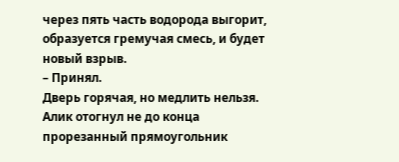через пять часть водорода выгорит, образуется гремучая смесь, и будет новый взрыв.
– Принял.
Дверь горячая, но медлить нельзя. Алик отогнул не до конца прорезанный прямоугольник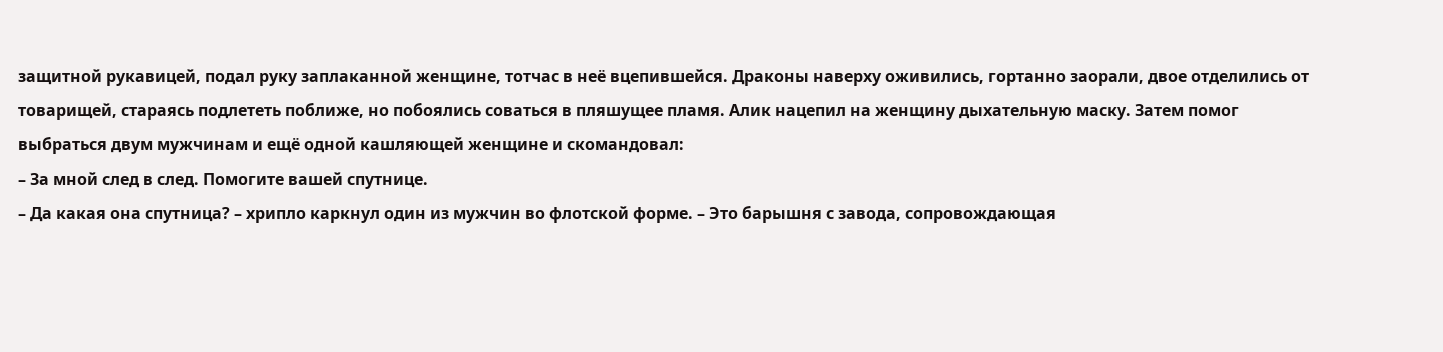защитной рукавицей, подал руку заплаканной женщине, тотчас в неё вцепившейся. Драконы наверху оживились, гортанно заорали, двое отделились от товарищей, стараясь подлететь поближе, но побоялись соваться в пляшущее пламя. Алик нацепил на женщину дыхательную маску. Затем помог выбраться двум мужчинам и ещё одной кашляющей женщине и скомандовал:
– За мной след в след. Помогите вашей спутнице.
– Да какая она спутница? – хрипло каркнул один из мужчин во флотской форме. – Это барышня с завода, сопровождающая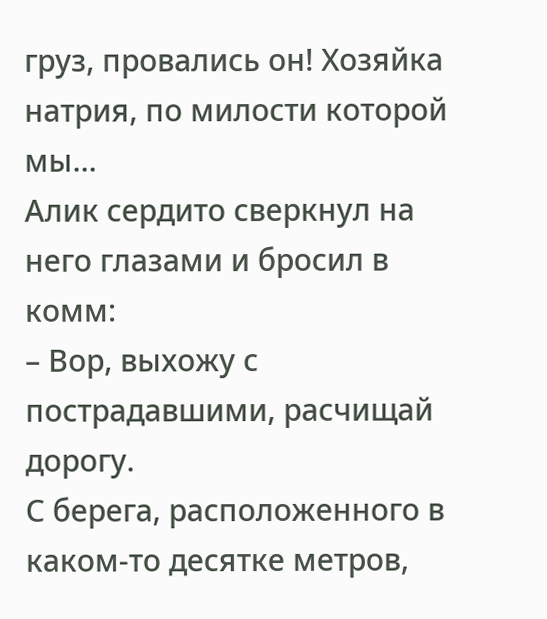груз, провались он! Хозяйка натрия, по милости которой мы…
Алик сердито сверкнул на него глазами и бросил в комм:
– Вор, выхожу с пострадавшими, расчищай дорогу.
С берега, расположенного в каком-то десятке метров,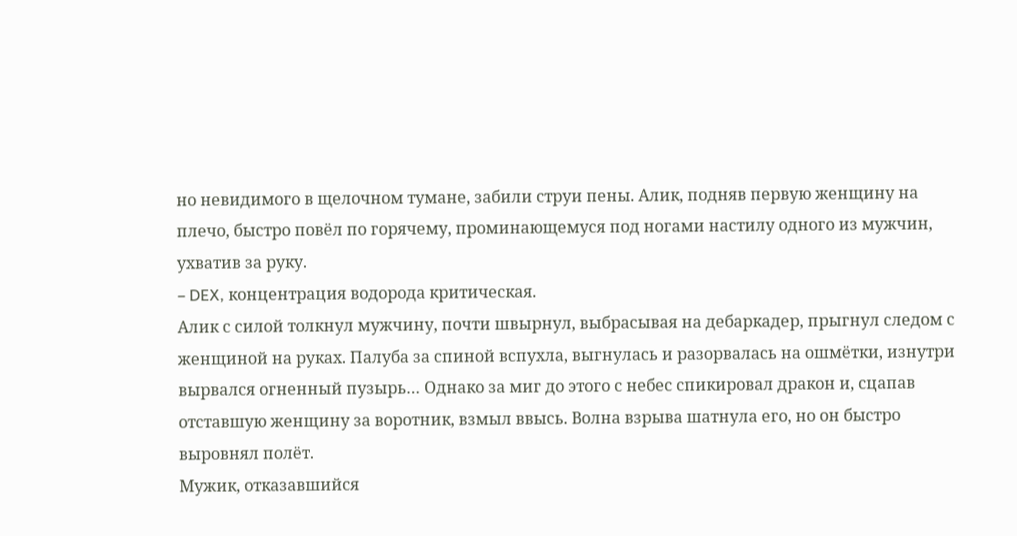но невидимого в щелочном тумане, забили струи пены. Алик, подняв первую женщину на плечо, быстро повёл по горячему, проминающемуся под ногами настилу одного из мужчин, ухватив за руку.
– DEX, концентрация водорода критическая.
Алик с силой толкнул мужчину, почти швырнул, выбрасывая на дебаркадер, прыгнул следом с женщиной на руках. Палуба за спиной вспухла, выгнулась и разорвалась на ошмётки, изнутри вырвался огненный пузырь… Однако за миг до этого с небес спикировал дракон и, сцапав отставшую женщину за воротник, взмыл ввысь. Волна взрыва шатнула его, но он быстро выровнял полёт.
Мужик, отказавшийся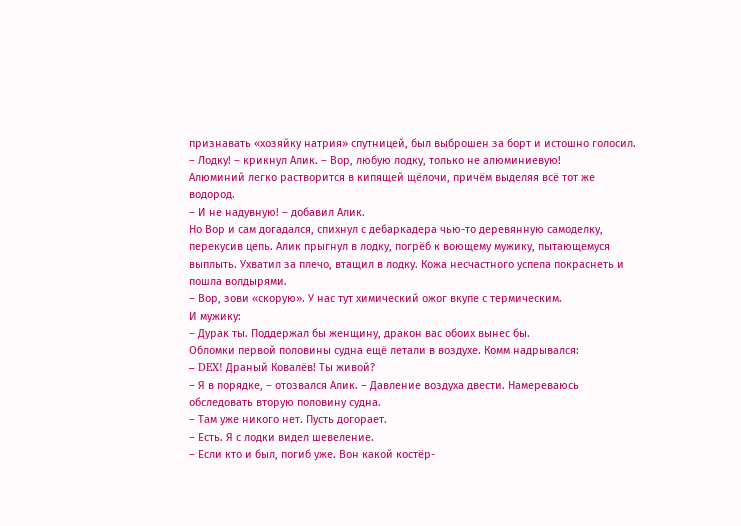признавать «хозяйку натрия» спутницей, был выброшен за борт и истошно голосил.
– Лодку! – крикнул Алик. – Вор, любую лодку, только не алюминиевую!
Алюминий легко растворится в кипящей щёлочи, причём выделяя всё тот же водород.
– И не надувную! – добавил Алик.
Но Вор и сам догадался, спихнул с дебаркадера чью-то деревянную самоделку, перекусив цепь. Алик прыгнул в лодку, погрёб к воющему мужику, пытающемуся выплыть. Ухватил за плечо, втащил в лодку. Кожа несчастного успела покраснеть и пошла волдырями.
– Вор, зови «скорую». У нас тут химический ожог вкупе с термическим.
И мужику:
– Дурак ты. Поддержал бы женщину, дракон вас обоих вынес бы.
Обломки первой половины судна ещё летали в воздухе. Комм надрывался:
– DEX! Драный Ковалёв! Ты живой?
– Я в порядке, – отозвался Алик. – Давление воздуха двести. Намереваюсь обследовать вторую половину судна.
– Там уже никого нет. Пусть догорает.
– Есть. Я с лодки видел шевеление.
– Если кто и был, погиб уже. Вон какой костёр-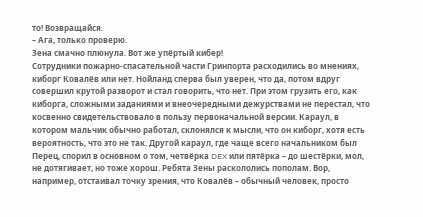то! Возвращайся.
– Ага, только проверю.
Зена смачно плюнула. Вот же упёртый кибер!
Сотрудники пожарно-спасательной части Гринпорта расходились во мнениях, киборг Ковалёв или нет. Нойланд сперва был уверен, что да, потом вдруг совершил крутой разворот и стал говорить, что нет. При этом грузить его, как киборга, сложными заданиями и внеочередными дежурствами не перестал, что косвенно свидетельствовало в пользу первоначальной версии. Караул, в котором мальчик обычно работал, склонялся к мысли, что он киборг, хотя есть вероятность, что это не так. Другой караул, где чаще всего начальником был Перец, спорил в основном о том, четвёрка DEX или пятёрка – до шестёрки, мол, не дотягивает, но тоже хорош. Ребята Зены раскололись пополам. Вор, например, отстаивал точку зрения, что Ковалёв – обычный человек, просто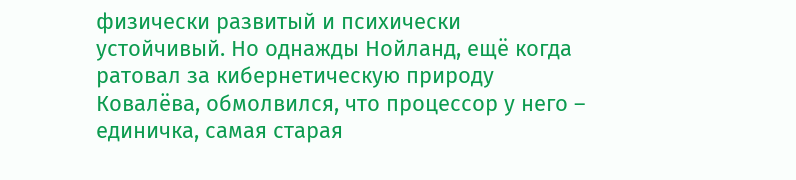физически развитый и психически устойчивый. Но однажды Нойланд, ещё когда ратовал за кибернетическую природу Ковалёва, обмолвился, что процессор у него – единичка, самая старая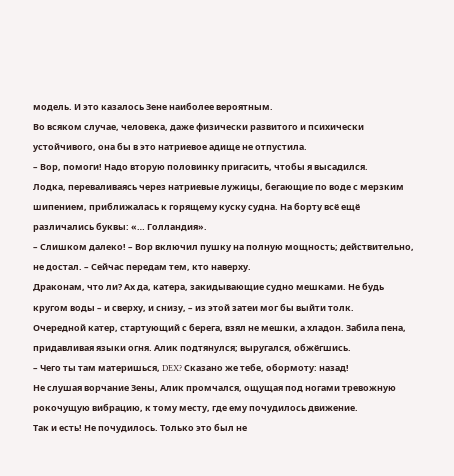модель. И это казалось Зене наиболее вероятным.
Во всяком случае, человека, даже физически развитого и психически устойчивого, она бы в это натриевое адище не отпустила.
– Вор, помоги! Надо вторую половинку пригасить, чтобы я высадился.
Лодка, переваливаясь через натриевые лужицы, бегающие по воде с мерзким шипением, приближалась к горящему куску судна. На борту всё ещё различались буквы: «… Голландия».
– Слишком далеко! – Вор включил пушку на полную мощность; действительно, не достал. – Сейчас передам тем, кто наверху.
Драконам, что ли? Ах да, катера, закидывающие судно мешками. Не будь кругом воды – и сверху, и снизу, – из этой затеи мог бы выйти толк.
Очередной катер, стартующий с берега, взял не мешки, а хладон. Забила пена, придавливая языки огня. Алик подтянулся; выругался, обжёгшись.
– Чего ты там материшься, DEX? Сказано же тебе, обормоту: назад!
Не слушая ворчание Зены, Алик промчался, ощущая под ногами тревожную рокочущую вибрацию, к тому месту, где ему почудилось движение.
Так и есть! Не почудилось. Только это был не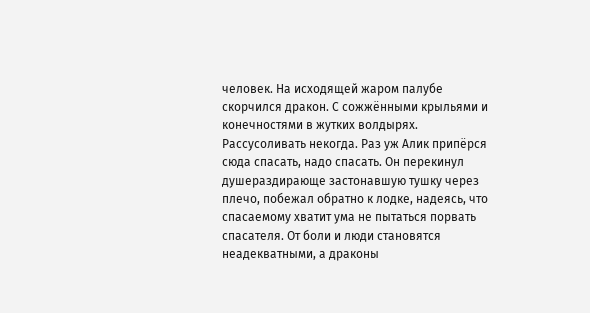человек. На исходящей жаром палубе скорчился дракон. С сожжёнными крыльями и конечностями в жутких волдырях.
Рассусоливать некогда. Раз уж Алик припёрся сюда спасать, надо спасать. Он перекинул душераздирающе застонавшую тушку через плечо, побежал обратно к лодке, надеясь, что спасаемому хватит ума не пытаться порвать спасателя. От боли и люди становятся неадекватными, а драконы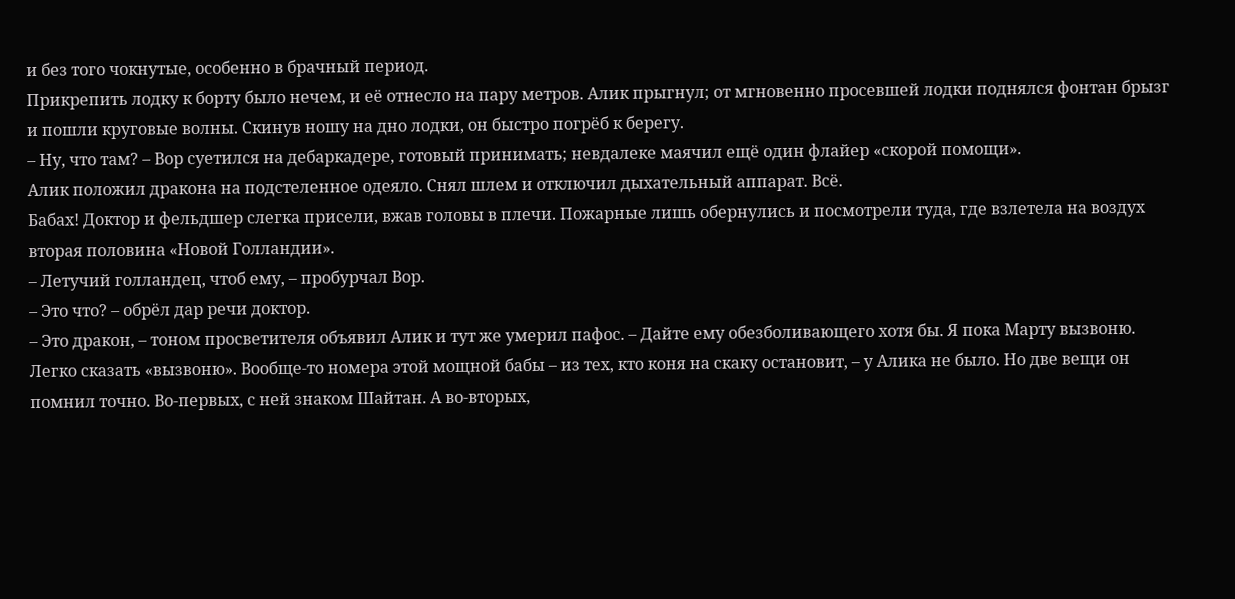и без того чокнутые, особенно в брачный период.
Прикрепить лодку к борту было нечем, и её отнесло на пару метров. Алик прыгнул; от мгновенно просевшей лодки поднялся фонтан брызг и пошли круговые волны. Скинув ношу на дно лодки, он быстро погрёб к берегу.
– Ну, что там? – Вор суетился на дебаркадере, готовый принимать; невдалеке маячил ещё один флайер «скорой помощи».
Алик положил дракона на подстеленное одеяло. Снял шлем и отключил дыхательный аппарат. Всё.
Бабах! Доктор и фельдшер слегка присели, вжав головы в плечи. Пожарные лишь обернулись и посмотрели туда, где взлетела на воздух вторая половина «Новой Голландии».
– Летучий голландец, чтоб ему, – пробурчал Вор.
– Это что? – обрёл дар речи доктор.
– Это дракон, – тоном просветителя объявил Алик и тут же умерил пафос. – Дайте ему обезболивающего хотя бы. Я пока Марту вызвоню.
Легко сказать «вызвоню». Вообще-то номера этой мощной бабы – из тех, кто коня на скаку остановит, – у Алика не было. Но две вещи он помнил точно. Во-первых, с ней знаком Шайтан. А во-вторых,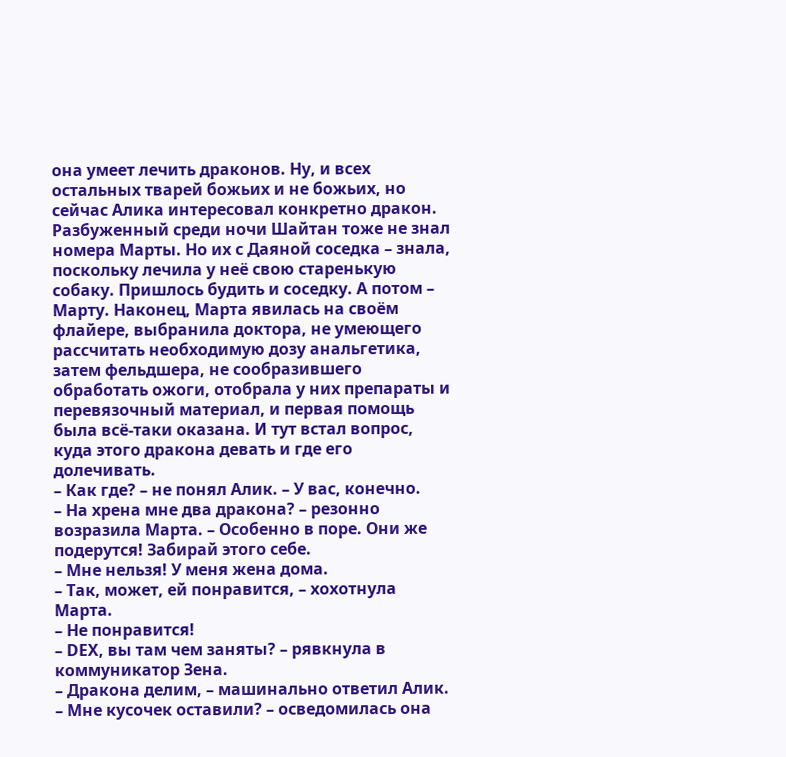она умеет лечить драконов. Ну, и всех остальных тварей божьих и не божьих, но сейчас Алика интересовал конкретно дракон.
Разбуженный среди ночи Шайтан тоже не знал номера Марты. Но их с Даяной соседка – знала, поскольку лечила у неё свою старенькую собаку. Пришлось будить и соседку. А потом – Марту. Наконец, Марта явилась на своём флайере, выбранила доктора, не умеющего рассчитать необходимую дозу анальгетика, затем фельдшера, не сообразившего обработать ожоги, отобрала у них препараты и перевязочный материал, и первая помощь была всё-таки оказана. И тут встал вопрос, куда этого дракона девать и где его долечивать.
– Как где? – не понял Алик. – У вас, конечно.
– На хрена мне два дракона? – резонно возразила Марта. – Особенно в поре. Они же подерутся! Забирай этого себе.
– Мне нельзя! У меня жена дома.
– Так, может, ей понравится, – хохотнула Марта.
– Не понравится!
– DEX, вы там чем заняты? – рявкнула в коммуникатор Зена.
– Дракона делим, – машинально ответил Алик.
– Мне кусочек оставили? – осведомилась она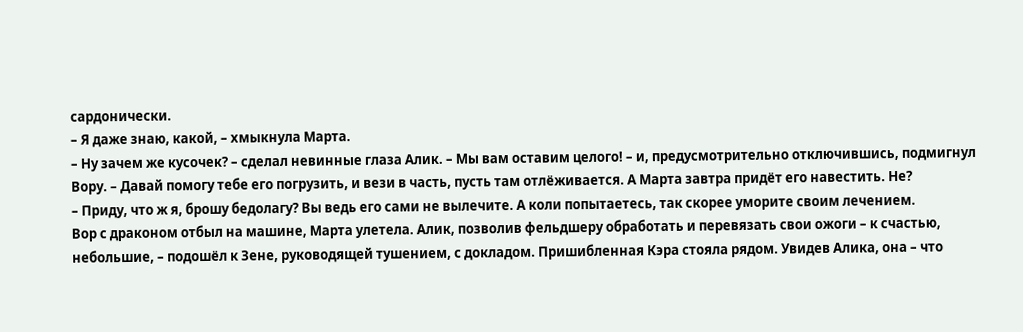сардонически.
– Я даже знаю, какой, – хмыкнула Марта.
– Ну зачем же кусочек? – сделал невинные глаза Алик. – Мы вам оставим целого! – и, предусмотрительно отключившись, подмигнул Вору. – Давай помогу тебе его погрузить, и вези в часть, пусть там отлёживается. А Марта завтра придёт его навестить. Не?
– Приду, что ж я, брошу бедолагу? Вы ведь его сами не вылечите. А коли попытаетесь, так скорее уморите своим лечением.
Вор с драконом отбыл на машине, Марта улетела. Алик, позволив фельдшеру обработать и перевязать свои ожоги – к счастью, небольшие, – подошёл к Зене, руководящей тушением, с докладом. Пришибленная Кэра стояла рядом. Увидев Алика, она – что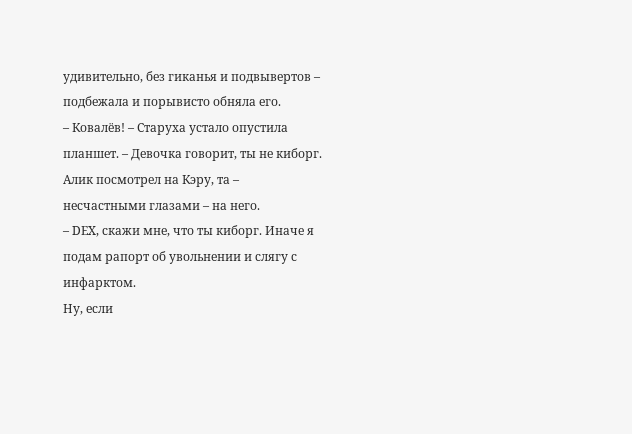удивительно, без гиканья и подвывертов – подбежала и порывисто обняла его.
– Ковалёв! – Старуха устало опустила планшет. – Девочка говорит, ты не киборг.
Алик посмотрел на Кэру, та – несчастными глазами – на него.
– DEX, скажи мне, что ты киборг. Иначе я подам рапорт об увольнении и слягу с инфарктом.
Ну, если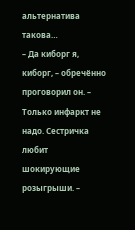альтернатива такова…
– Да киборг я, киборг, – обречённо проговорил он. – Только инфаркт не надо. Сестричка любит шокирующие розыгрыши. –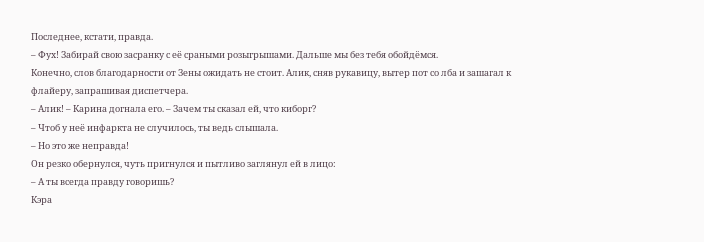Последнее, кстати, правда.
– Фух! Забирай свою засранку с её сраными розыгрышами. Дальше мы без тебя обойдёмся.
Конечно, слов благодарности от Зены ожидать не стоит. Алик, сняв рукавицу, вытер пот со лба и зашагал к флайеру, запрашивая диспетчера.
– Алик! – Карина догнала его. – Зачем ты сказал ей, что киборг?
– Чтоб у неё инфаркта не случилось, ты ведь слышала.
– Но это же неправда!
Он резко обернулся, чуть пригнулся и пытливо заглянул ей в лицо:
– А ты всегда правду говоришь?
Кэра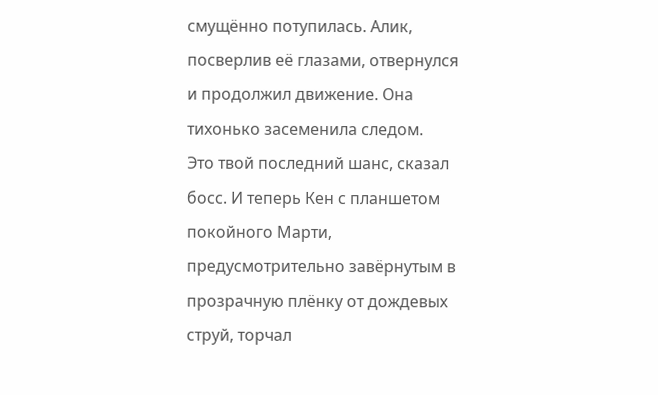смущённо потупилась. Алик, посверлив её глазами, отвернулся и продолжил движение. Она тихонько засеменила следом.
Это твой последний шанс, сказал босс. И теперь Кен с планшетом покойного Марти, предусмотрительно завёрнутым в прозрачную плёнку от дождевых струй, торчал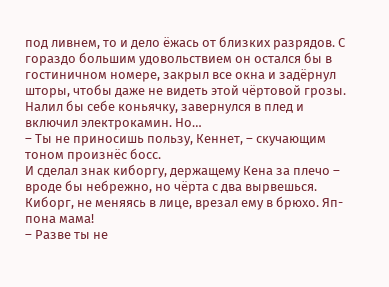под ливнем, то и дело ёжась от близких разрядов. С гораздо большим удовольствием он остался бы в гостиничном номере, закрыл все окна и задёрнул шторы, чтобы даже не видеть этой чёртовой грозы. Налил бы себе коньячку, завернулся в плед и включил электрокамин. Но…
– Ты не приносишь пользу, Кеннет, – скучающим тоном произнёс босс.
И сделал знак киборгу, держащему Кена за плечо – вроде бы небрежно, но чёрта с два вырвешься. Киборг, не меняясь в лице, врезал ему в брюхо. Яп-пона мама!
– Разве ты не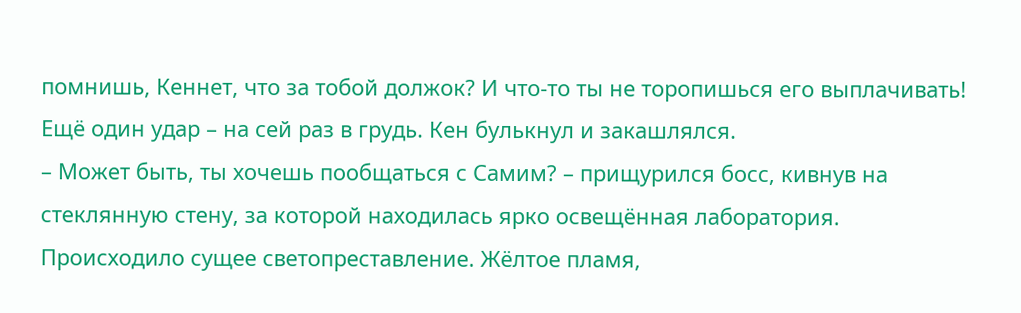помнишь, Кеннет, что за тобой должок? И что-то ты не торопишься его выплачивать!
Ещё один удар – на сей раз в грудь. Кен булькнул и закашлялся.
– Может быть, ты хочешь пообщаться с Самим? – прищурился босс, кивнув на стеклянную стену, за которой находилась ярко освещённая лаборатория.
Происходило сущее светопреставление. Жёлтое пламя,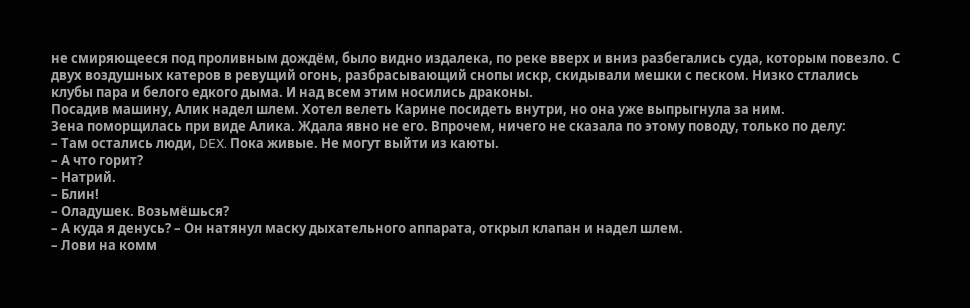не смиряющееся под проливным дождём, было видно издалека, по реке вверх и вниз разбегались суда, которым повезло. С двух воздушных катеров в ревущий огонь, разбрасывающий снопы искр, скидывали мешки с песком. Низко стлались клубы пара и белого едкого дыма. И над всем этим носились драконы.
Посадив машину, Алик надел шлем. Хотел велеть Карине посидеть внутри, но она уже выпрыгнула за ним.
Зена поморщилась при виде Алика. Ждала явно не его. Впрочем, ничего не сказала по этому поводу, только по делу:
– Там остались люди, DEX. Пока живые. Не могут выйти из каюты.
– А что горит?
– Натрий.
– Блин!
– Оладушек. Возьмёшься?
– А куда я денусь? – Он натянул маску дыхательного аппарата, открыл клапан и надел шлем.
– Лови на комм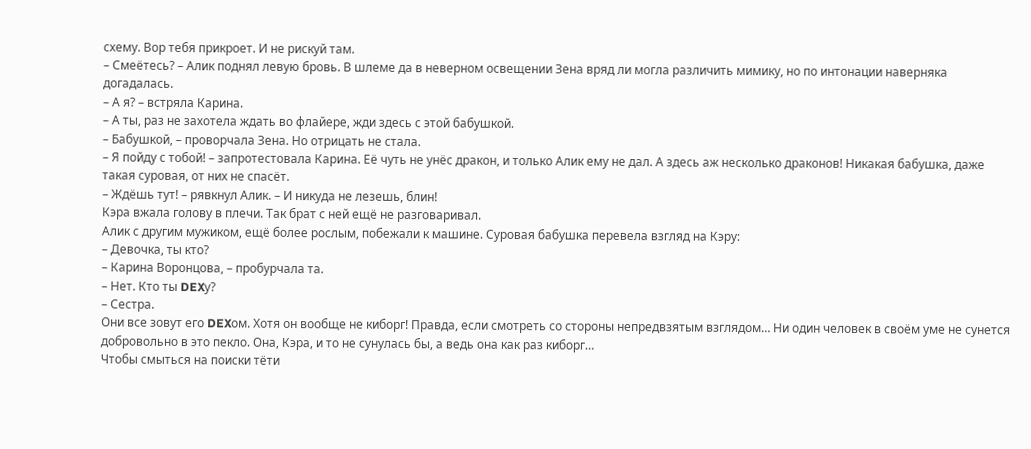схему. Вор тебя прикроет. И не рискуй там.
– Смеётесь? – Алик поднял левую бровь. В шлеме да в неверном освещении Зена вряд ли могла различить мимику, но по интонации наверняка догадалась.
– А я? – встряла Карина.
– А ты, раз не захотела ждать во флайере, жди здесь с этой бабушкой.
– Бабушкой, – проворчала Зена. Но отрицать не стала.
– Я пойду с тобой! – запротестовала Карина. Её чуть не унёс дракон, и только Алик ему не дал. А здесь аж несколько драконов! Никакая бабушка, даже такая суровая, от них не спасёт.
– Ждёшь тут! – рявкнул Алик. – И никуда не лезешь, блин!
Кэра вжала голову в плечи. Так брат с ней ещё не разговаривал.
Алик с другим мужиком, ещё более рослым, побежали к машине. Суровая бабушка перевела взгляд на Кэру:
– Девочка, ты кто?
– Карина Воронцова, – пробурчала та.
– Нет. Кто ты DEXу?
– Сестра.
Они все зовут его DEXом. Хотя он вообще не киборг! Правда, если смотреть со стороны непредвзятым взглядом… Ни один человек в своём уме не сунется добровольно в это пекло. Она, Кэра, и то не сунулась бы, а ведь она как раз киборг…
Чтобы смыться на поиски тёти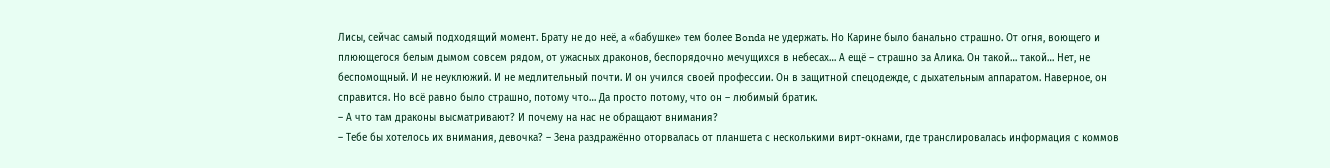Лисы, сейчас самый подходящий момент. Брату не до неё, а «бабушке» тем более Bondа не удержать. Но Карине было банально страшно. От огня, воющего и плюющегося белым дымом совсем рядом, от ужасных драконов, беспорядочно мечущихся в небесах… А ещё – страшно за Алика. Он такой… такой… Нет, не беспомощный. И не неуклюжий. И не медлительный почти. И он учился своей профессии. Он в защитной спецодежде, с дыхательным аппаратом. Наверное, он справится. Но всё равно было страшно, потому что… Да просто потому, что он – любимый братик.
– А что там драконы высматривают? И почему на нас не обращают внимания?
– Тебе бы хотелось их внимания, девочка? – Зена раздражённо оторвалась от планшета с несколькими вирт-окнами, где транслировалась информация с коммов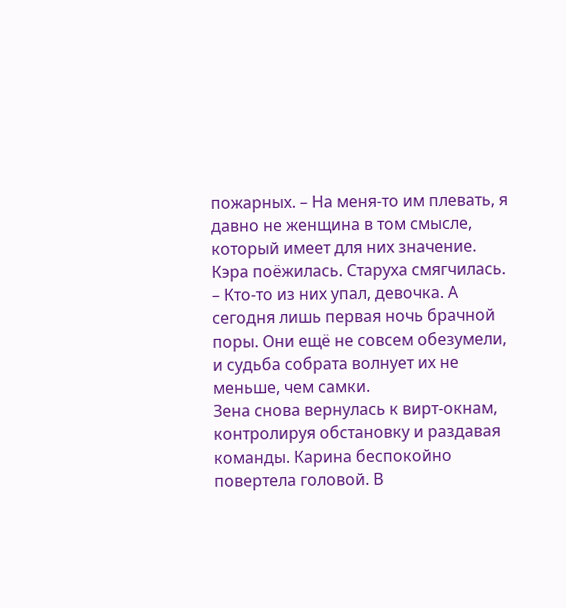пожарных. – На меня-то им плевать, я давно не женщина в том смысле, который имеет для них значение.
Кэра поёжилась. Старуха смягчилась.
– Кто-то из них упал, девочка. А сегодня лишь первая ночь брачной поры. Они ещё не совсем обезумели, и судьба собрата волнует их не меньше, чем самки.
Зена снова вернулась к вирт-окнам, контролируя обстановку и раздавая команды. Карина беспокойно повертела головой. В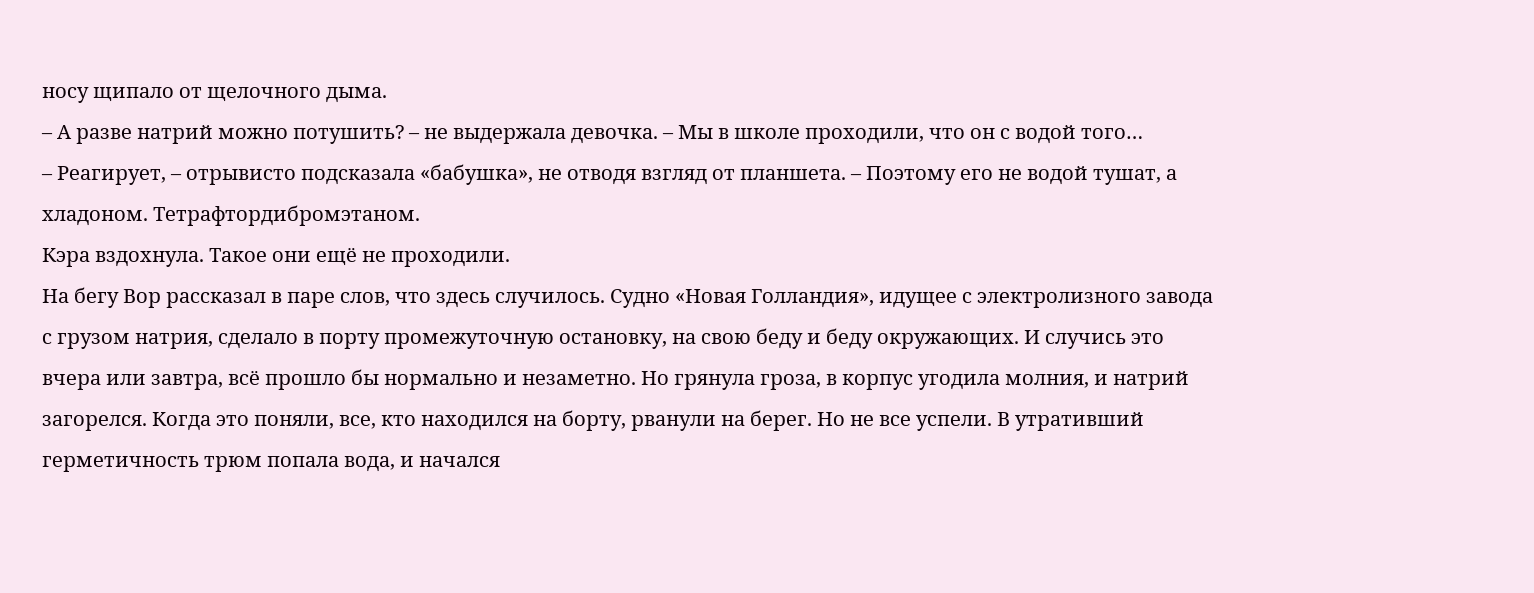носу щипало от щелочного дыма.
– А разве натрий можно потушить? – не выдержала девочка. – Мы в школе проходили, что он с водой того…
– Реагирует, – отрывисто подсказала «бабушка», не отводя взгляд от планшета. – Поэтому его не водой тушат, а хладоном. Тетрафтордибромэтаном.
Кэра вздохнула. Такое они ещё не проходили.
На бегу Вор рассказал в паре слов, что здесь случилось. Судно «Новая Голландия», идущее с электролизного завода с грузом натрия, сделало в порту промежуточную остановку, на свою беду и беду окружающих. И случись это вчера или завтра, всё прошло бы нормально и незаметно. Но грянула гроза, в корпус угодила молния, и натрий загорелся. Когда это поняли, все, кто находился на борту, рванули на берег. Но не все успели. В утративший герметичность трюм попала вода, и начался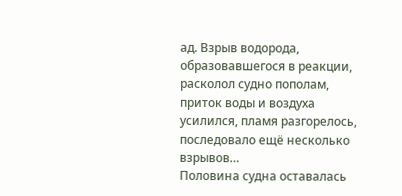ад. Взрыв водорода, образовавшегося в реакции, расколол судно пополам, приток воды и воздуха усилился, пламя разгорелось, последовало ещё несколько взрывов…
Половина судна оставалась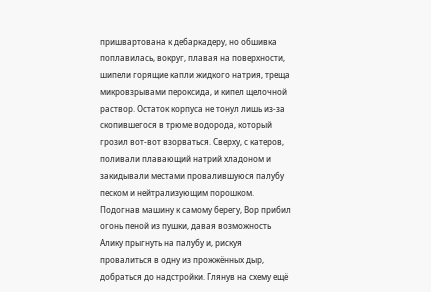пришвартована к дебаркадеру, но обшивка поплавилась, вокруг, плавая на поверхности, шипели горящие капли жидкого натрия, треща микровзрывами пероксида, и кипел щелочной раствор. Остаток корпуса не тонул лишь из-за скопившегося в трюме водорода, который грозил вот-вот взорваться. Сверху, с катеров, поливали плавающий натрий хладоном и закидывали местами провалившуюся палубу песком и нейтрализующим порошком.
Подогнав машину к самому берегу, Вор прибил огонь пеной из пушки, давая возможность Алику прыгнуть на палубу и, рискуя провалиться в одну из прожжённых дыр, добраться до надстройки. Глянув на схему ещё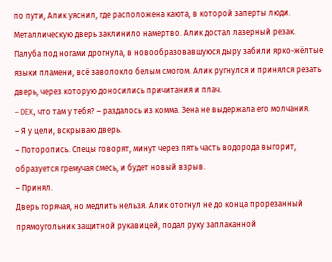по пути, Алик уяснил, где расположена каюта, в которой заперты люди. Металлическую дверь заклинило намертво. Алик достал лазерный резак.
Палуба под ногами дрогнула, в новообразовавшуюся дыру забили ярко-жёлтые языки пламени, всё заволокло белым смогом. Алик ругнулся и принялся резать дверь, через которую доносились причитания и плач.
– DEX, что там у тебя? – раздалось из комма. Зена не выдержала его молчания.
– Я у цели, вскрываю дверь.
– Поторопись. Спецы говорят, минут через пять часть водорода выгорит, образуется гремучая смесь, и будет новый взрыв.
– Принял.
Дверь горячая, но медлить нельзя. Алик отогнул не до конца прорезанный прямоугольник защитной рукавицей, подал руку заплаканной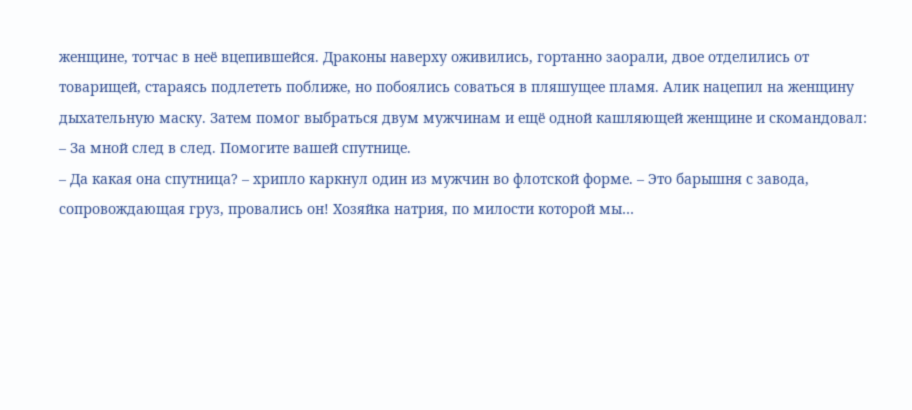женщине, тотчас в неё вцепившейся. Драконы наверху оживились, гортанно заорали, двое отделились от товарищей, стараясь подлететь поближе, но побоялись соваться в пляшущее пламя. Алик нацепил на женщину дыхательную маску. Затем помог выбраться двум мужчинам и ещё одной кашляющей женщине и скомандовал:
– За мной след в след. Помогите вашей спутнице.
– Да какая она спутница? – хрипло каркнул один из мужчин во флотской форме. – Это барышня с завода, сопровождающая груз, провались он! Хозяйка натрия, по милости которой мы…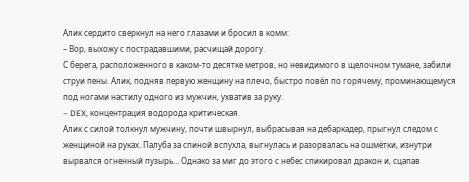Алик сердито сверкнул на него глазами и бросил в комм:
– Вор, выхожу с пострадавшими, расчищай дорогу.
С берега, расположенного в каком-то десятке метров, но невидимого в щелочном тумане, забили струи пены. Алик, подняв первую женщину на плечо, быстро повёл по горячему, проминающемуся под ногами настилу одного из мужчин, ухватив за руку.
– DEX, концентрация водорода критическая.
Алик с силой толкнул мужчину, почти швырнул, выбрасывая на дебаркадер, прыгнул следом с женщиной на руках. Палуба за спиной вспухла, выгнулась и разорвалась на ошмётки, изнутри вырвался огненный пузырь… Однако за миг до этого с небес спикировал дракон и, сцапав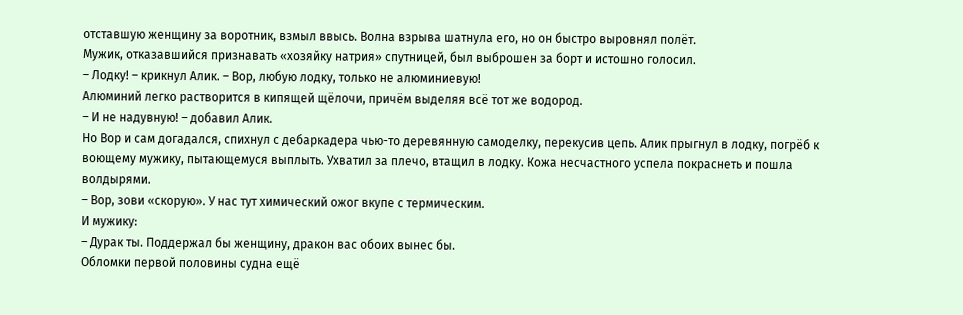отставшую женщину за воротник, взмыл ввысь. Волна взрыва шатнула его, но он быстро выровнял полёт.
Мужик, отказавшийся признавать «хозяйку натрия» спутницей, был выброшен за борт и истошно голосил.
– Лодку! – крикнул Алик. – Вор, любую лодку, только не алюминиевую!
Алюминий легко растворится в кипящей щёлочи, причём выделяя всё тот же водород.
– И не надувную! – добавил Алик.
Но Вор и сам догадался, спихнул с дебаркадера чью-то деревянную самоделку, перекусив цепь. Алик прыгнул в лодку, погрёб к воющему мужику, пытающемуся выплыть. Ухватил за плечо, втащил в лодку. Кожа несчастного успела покраснеть и пошла волдырями.
– Вор, зови «скорую». У нас тут химический ожог вкупе с термическим.
И мужику:
– Дурак ты. Поддержал бы женщину, дракон вас обоих вынес бы.
Обломки первой половины судна ещё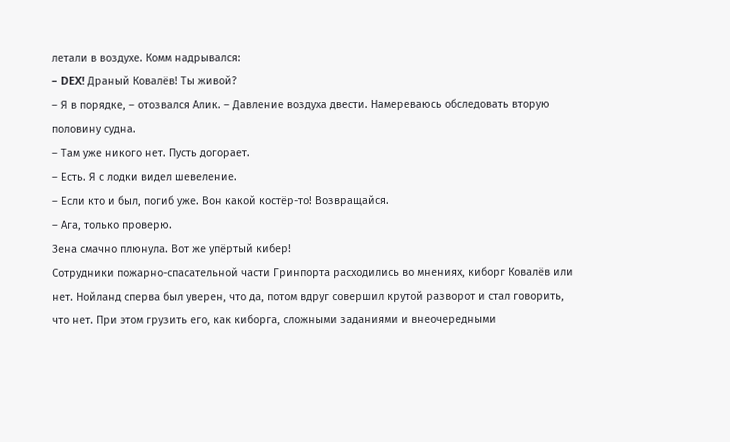летали в воздухе. Комм надрывался:
– DEX! Драный Ковалёв! Ты живой?
– Я в порядке, – отозвался Алик. – Давление воздуха двести. Намереваюсь обследовать вторую половину судна.
– Там уже никого нет. Пусть догорает.
– Есть. Я с лодки видел шевеление.
– Если кто и был, погиб уже. Вон какой костёр-то! Возвращайся.
– Ага, только проверю.
Зена смачно плюнула. Вот же упёртый кибер!
Сотрудники пожарно-спасательной части Гринпорта расходились во мнениях, киборг Ковалёв или нет. Нойланд сперва был уверен, что да, потом вдруг совершил крутой разворот и стал говорить, что нет. При этом грузить его, как киборга, сложными заданиями и внеочередными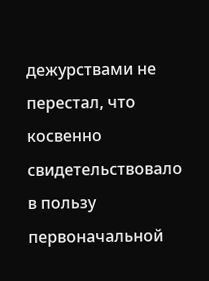дежурствами не перестал, что косвенно свидетельствовало в пользу первоначальной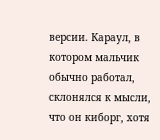версии. Караул, в котором мальчик обычно работал, склонялся к мысли, что он киборг, хотя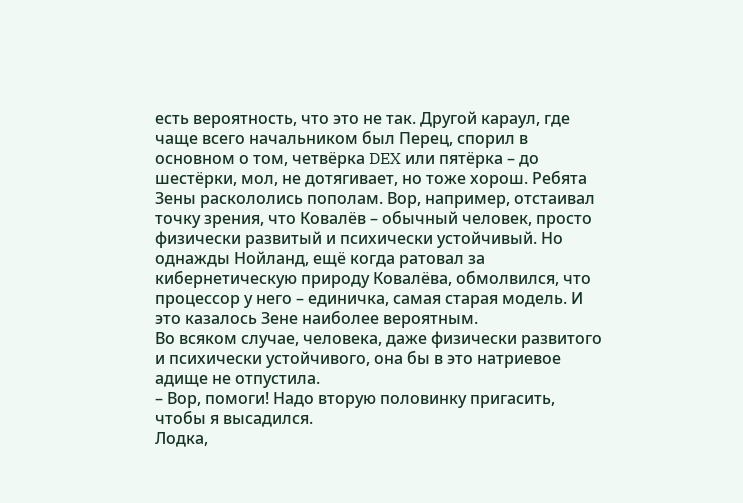есть вероятность, что это не так. Другой караул, где чаще всего начальником был Перец, спорил в основном о том, четвёрка DEX или пятёрка – до шестёрки, мол, не дотягивает, но тоже хорош. Ребята Зены раскололись пополам. Вор, например, отстаивал точку зрения, что Ковалёв – обычный человек, просто физически развитый и психически устойчивый. Но однажды Нойланд, ещё когда ратовал за кибернетическую природу Ковалёва, обмолвился, что процессор у него – единичка, самая старая модель. И это казалось Зене наиболее вероятным.
Во всяком случае, человека, даже физически развитого и психически устойчивого, она бы в это натриевое адище не отпустила.
– Вор, помоги! Надо вторую половинку пригасить, чтобы я высадился.
Лодка,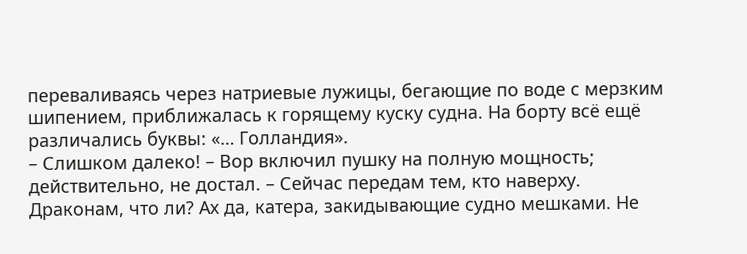переваливаясь через натриевые лужицы, бегающие по воде с мерзким шипением, приближалась к горящему куску судна. На борту всё ещё различались буквы: «… Голландия».
– Слишком далеко! – Вор включил пушку на полную мощность; действительно, не достал. – Сейчас передам тем, кто наверху.
Драконам, что ли? Ах да, катера, закидывающие судно мешками. Не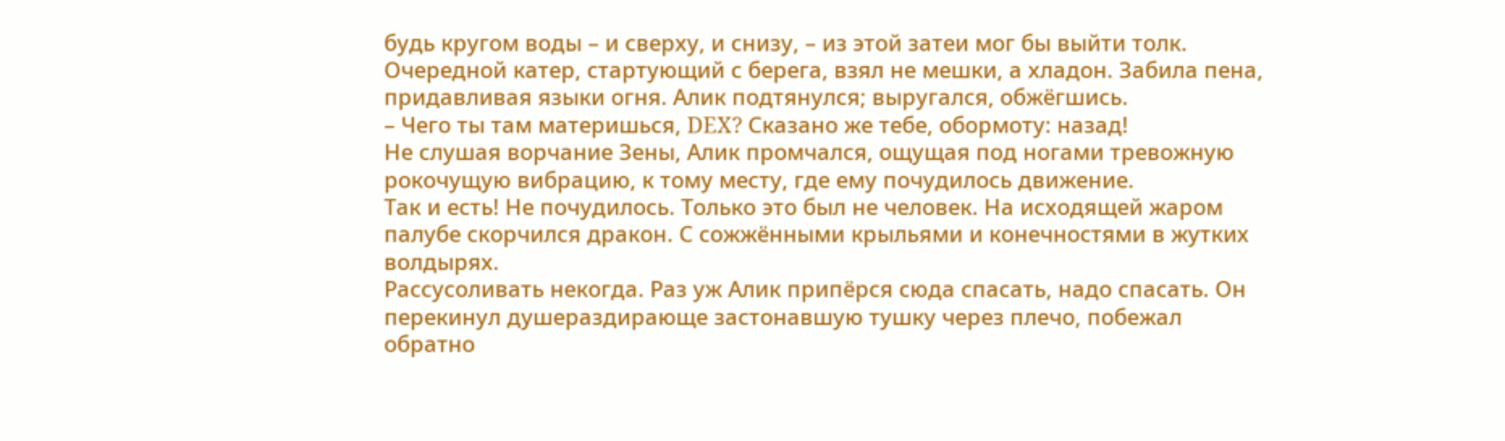будь кругом воды – и сверху, и снизу, – из этой затеи мог бы выйти толк.
Очередной катер, стартующий с берега, взял не мешки, а хладон. Забила пена, придавливая языки огня. Алик подтянулся; выругался, обжёгшись.
– Чего ты там материшься, DEX? Сказано же тебе, обормоту: назад!
Не слушая ворчание Зены, Алик промчался, ощущая под ногами тревожную рокочущую вибрацию, к тому месту, где ему почудилось движение.
Так и есть! Не почудилось. Только это был не человек. На исходящей жаром палубе скорчился дракон. С сожжёнными крыльями и конечностями в жутких волдырях.
Рассусоливать некогда. Раз уж Алик припёрся сюда спасать, надо спасать. Он перекинул душераздирающе застонавшую тушку через плечо, побежал обратно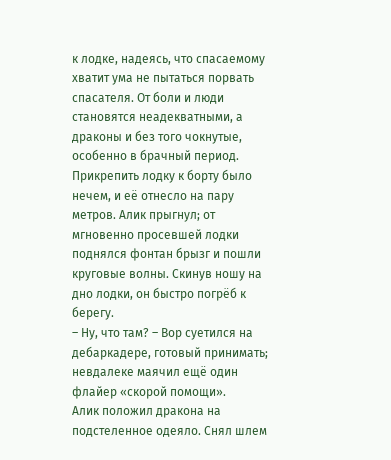к лодке, надеясь, что спасаемому хватит ума не пытаться порвать спасателя. От боли и люди становятся неадекватными, а драконы и без того чокнутые, особенно в брачный период.
Прикрепить лодку к борту было нечем, и её отнесло на пару метров. Алик прыгнул; от мгновенно просевшей лодки поднялся фонтан брызг и пошли круговые волны. Скинув ношу на дно лодки, он быстро погрёб к берегу.
– Ну, что там? – Вор суетился на дебаркадере, готовый принимать; невдалеке маячил ещё один флайер «скорой помощи».
Алик положил дракона на подстеленное одеяло. Снял шлем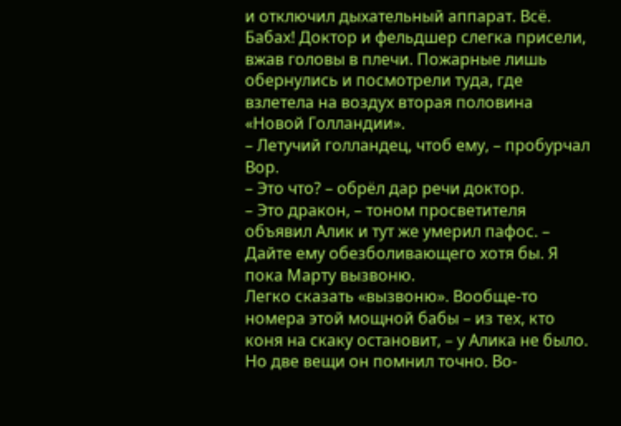и отключил дыхательный аппарат. Всё.
Бабах! Доктор и фельдшер слегка присели, вжав головы в плечи. Пожарные лишь обернулись и посмотрели туда, где взлетела на воздух вторая половина «Новой Голландии».
– Летучий голландец, чтоб ему, – пробурчал Вор.
– Это что? – обрёл дар речи доктор.
– Это дракон, – тоном просветителя объявил Алик и тут же умерил пафос. – Дайте ему обезболивающего хотя бы. Я пока Марту вызвоню.
Легко сказать «вызвоню». Вообще-то номера этой мощной бабы – из тех, кто коня на скаку остановит, – у Алика не было. Но две вещи он помнил точно. Во-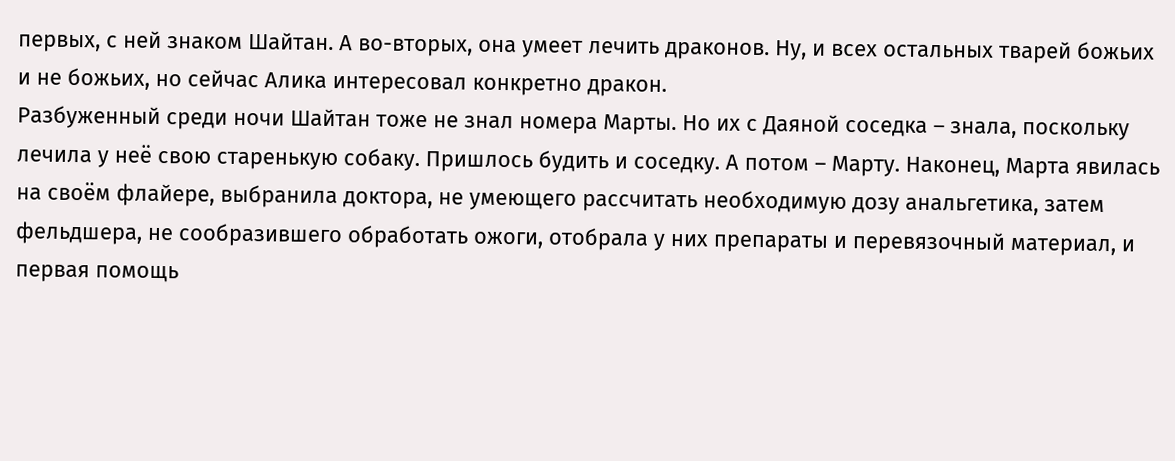первых, с ней знаком Шайтан. А во-вторых, она умеет лечить драконов. Ну, и всех остальных тварей божьих и не божьих, но сейчас Алика интересовал конкретно дракон.
Разбуженный среди ночи Шайтан тоже не знал номера Марты. Но их с Даяной соседка – знала, поскольку лечила у неё свою старенькую собаку. Пришлось будить и соседку. А потом – Марту. Наконец, Марта явилась на своём флайере, выбранила доктора, не умеющего рассчитать необходимую дозу анальгетика, затем фельдшера, не сообразившего обработать ожоги, отобрала у них препараты и перевязочный материал, и первая помощь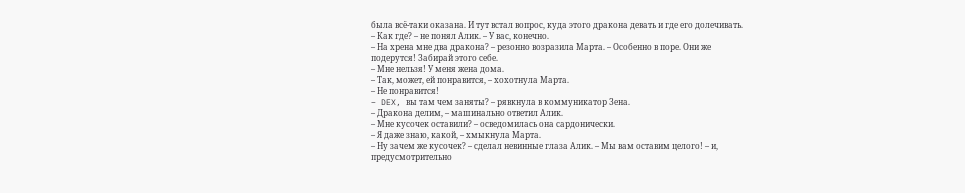была всё-таки оказана. И тут встал вопрос, куда этого дракона девать и где его долечивать.
– Как где? – не понял Алик. – У вас, конечно.
– На хрена мне два дракона? – резонно возразила Марта. – Особенно в поре. Они же подерутся! Забирай этого себе.
– Мне нельзя! У меня жена дома.
– Так, может, ей понравится, – хохотнула Марта.
– Не понравится!
– DEX, вы там чем заняты? – рявкнула в коммуникатор Зена.
– Дракона делим, – машинально ответил Алик.
– Мне кусочек оставили? – осведомилась она сардонически.
– Я даже знаю, какой, – хмыкнула Марта.
– Ну зачем же кусочек? – сделал невинные глаза Алик. – Мы вам оставим целого! – и, предусмотрительно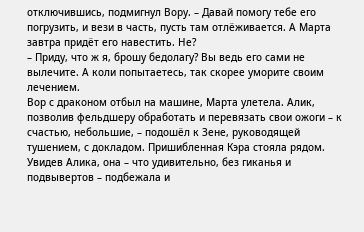отключившись, подмигнул Вору. – Давай помогу тебе его погрузить, и вези в часть, пусть там отлёживается. А Марта завтра придёт его навестить. Не?
– Приду, что ж я, брошу бедолагу? Вы ведь его сами не вылечите. А коли попытаетесь, так скорее уморите своим лечением.
Вор с драконом отбыл на машине, Марта улетела. Алик, позволив фельдшеру обработать и перевязать свои ожоги – к счастью, небольшие, – подошёл к Зене, руководящей тушением, с докладом. Пришибленная Кэра стояла рядом. Увидев Алика, она – что удивительно, без гиканья и подвывертов – подбежала и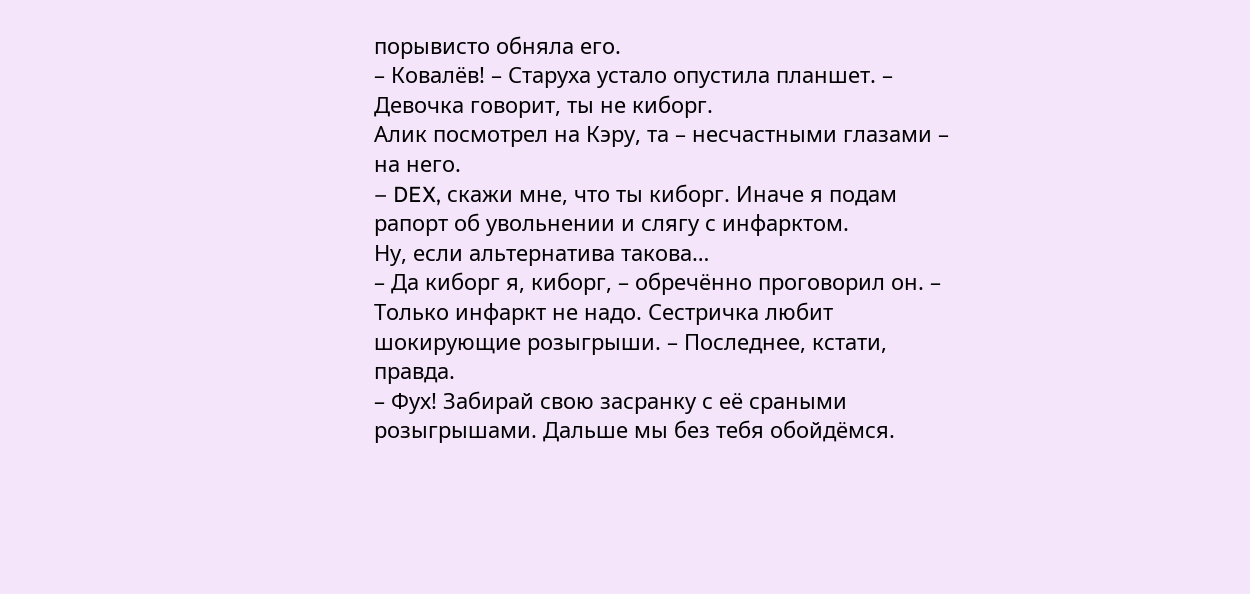порывисто обняла его.
– Ковалёв! – Старуха устало опустила планшет. – Девочка говорит, ты не киборг.
Алик посмотрел на Кэру, та – несчастными глазами – на него.
– DEX, скажи мне, что ты киборг. Иначе я подам рапорт об увольнении и слягу с инфарктом.
Ну, если альтернатива такова…
– Да киборг я, киборг, – обречённо проговорил он. – Только инфаркт не надо. Сестричка любит шокирующие розыгрыши. – Последнее, кстати, правда.
– Фух! Забирай свою засранку с её сраными розыгрышами. Дальше мы без тебя обойдёмся.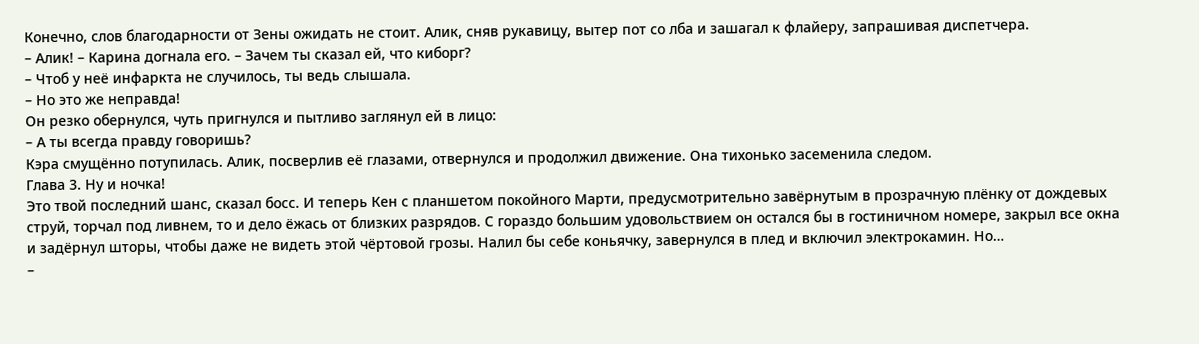Конечно, слов благодарности от Зены ожидать не стоит. Алик, сняв рукавицу, вытер пот со лба и зашагал к флайеру, запрашивая диспетчера.
– Алик! – Карина догнала его. – Зачем ты сказал ей, что киборг?
– Чтоб у неё инфаркта не случилось, ты ведь слышала.
– Но это же неправда!
Он резко обернулся, чуть пригнулся и пытливо заглянул ей в лицо:
– А ты всегда правду говоришь?
Кэра смущённо потупилась. Алик, посверлив её глазами, отвернулся и продолжил движение. Она тихонько засеменила следом.
Глава 3. Ну и ночка!
Это твой последний шанс, сказал босс. И теперь Кен с планшетом покойного Марти, предусмотрительно завёрнутым в прозрачную плёнку от дождевых струй, торчал под ливнем, то и дело ёжась от близких разрядов. С гораздо большим удовольствием он остался бы в гостиничном номере, закрыл все окна и задёрнул шторы, чтобы даже не видеть этой чёртовой грозы. Налил бы себе коньячку, завернулся в плед и включил электрокамин. Но…
–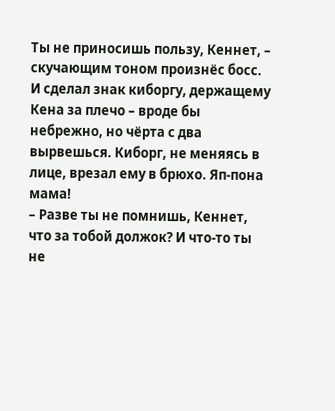Ты не приносишь пользу, Кеннет, – скучающим тоном произнёс босс.
И сделал знак киборгу, держащему Кена за плечо – вроде бы небрежно, но чёрта с два вырвешься. Киборг, не меняясь в лице, врезал ему в брюхо. Яп-пона мама!
– Разве ты не помнишь, Кеннет, что за тобой должок? И что-то ты не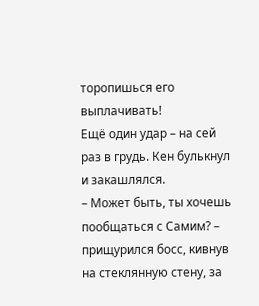торопишься его выплачивать!
Ещё один удар – на сей раз в грудь. Кен булькнул и закашлялся.
– Может быть, ты хочешь пообщаться с Самим? – прищурился босс, кивнув на стеклянную стену, за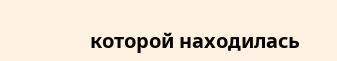которой находилась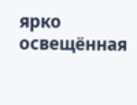ярко освещённая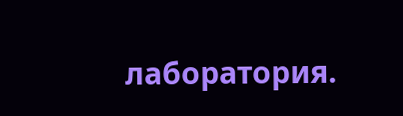лаборатория.